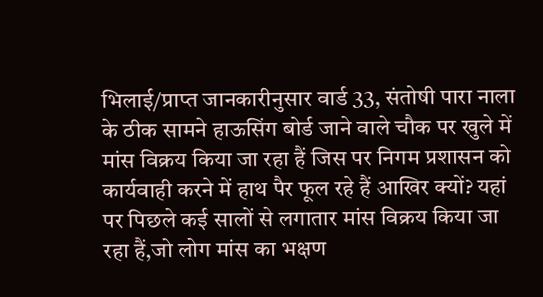भिलाई/प्राप्त जानकारीनुसार वार्ड 33, संतोषी पारा नाला के ठीक सामने हाऊसिंग बोर्ड जाने वाले चौक पर खुले में मांस विक्रय किया जा रहा हैं जिस पर निगम प्रशासन को कार्यवाही करने में हाथ पैर फूल रहे हैं आखिर क्यों? यहां पर पिछले कई सालों से लगातार मांस विक्रय किया जा रहा हैं,जो लोग मांस का भक्षण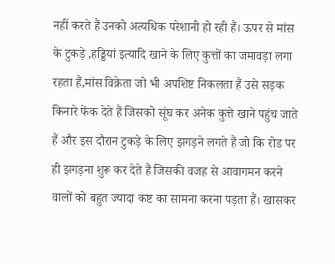नहीं करते हैं उनको अत्यधिक परेशानी हो रही हैं। ऊपर से मांस के टुकड़े ,हड्डियां इत्यादि खाने के लिए कुत्तों का जमावड़ा लगा रहता हैं,मांस विक्रेता जो भी अपशिष्ट निकलता हैं उसे सड़क किनारे फेंक देते हैं जिसको सूंघ कर अनेक कुत्ते खाने पहुंच जाते हैं और इस दौरान टुकड़े के लिए झगड़ने लगते हैं जो कि रोड पर ही झगड़ना शुरू कर देते हैं जिसकी वजह से आवागमन करने वालों को बहुत ज्यादा कष्ट का सामना करना पड़ता हैं। खासकर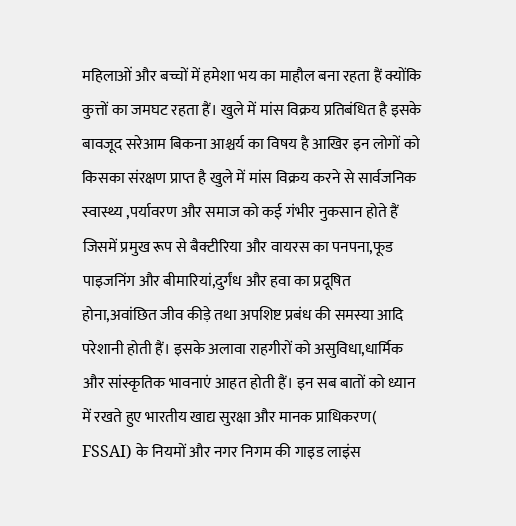महिलाओं और बच्चों में हमेशा भय का माहौल बना रहता हैं क्योंकि कुत्तों का जमघट रहता हैं। खुले में मांस विक्रय प्रतिबंधित है इसके बावजूद सरेआम बिकना आश्चर्य का विषय है आखिर इन लोगों को किसका संरक्षण प्राप्त है खुले में मांस विक्रय करने से सार्वजनिक स्वास्थ्य ,पर्यावरण और समाज को कई गंभीर नुकसान होते हैं जिसमें प्रमुख रूप से बैक्टीरिया और वायरस का पनपना,फूड पाइजनिंग और बीमारियां,दुर्गंध और हवा का प्रदूषित होना,अवांछित जीव कीड़े तथा अपशिष्ट प्रबंध की समस्या आदि परेशानी होती हैं। इसके अलावा राहगीरों को असुविधा,धार्मिक और सांस्कृतिक भावनाएं आहत होती हैं। इन सब बातों को ध्यान में रखते हुए भारतीय खाद्य सुरक्षा और मानक प्राधिकरण( FSSAI) के नियमों और नगर निगम की गाइड लाइंस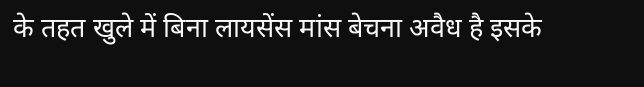के तहत खुले में बिना लायसेंस मांस बेचना अवैध है इसके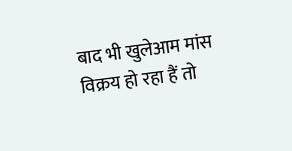बाद भी खुलेआम मांस विक्रय हो रहा हैं तो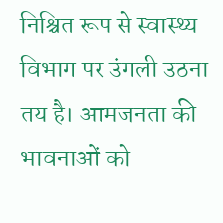निश्चित रूप से स्वास्थ्य विभाग पर उंगली उठना तय है। आमजनता की भावनाओं को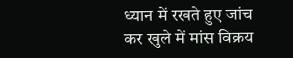ध्यान में रखते हुए जांच कर खुले में मांस विक्रय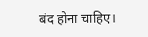बंद होना चाहिए।